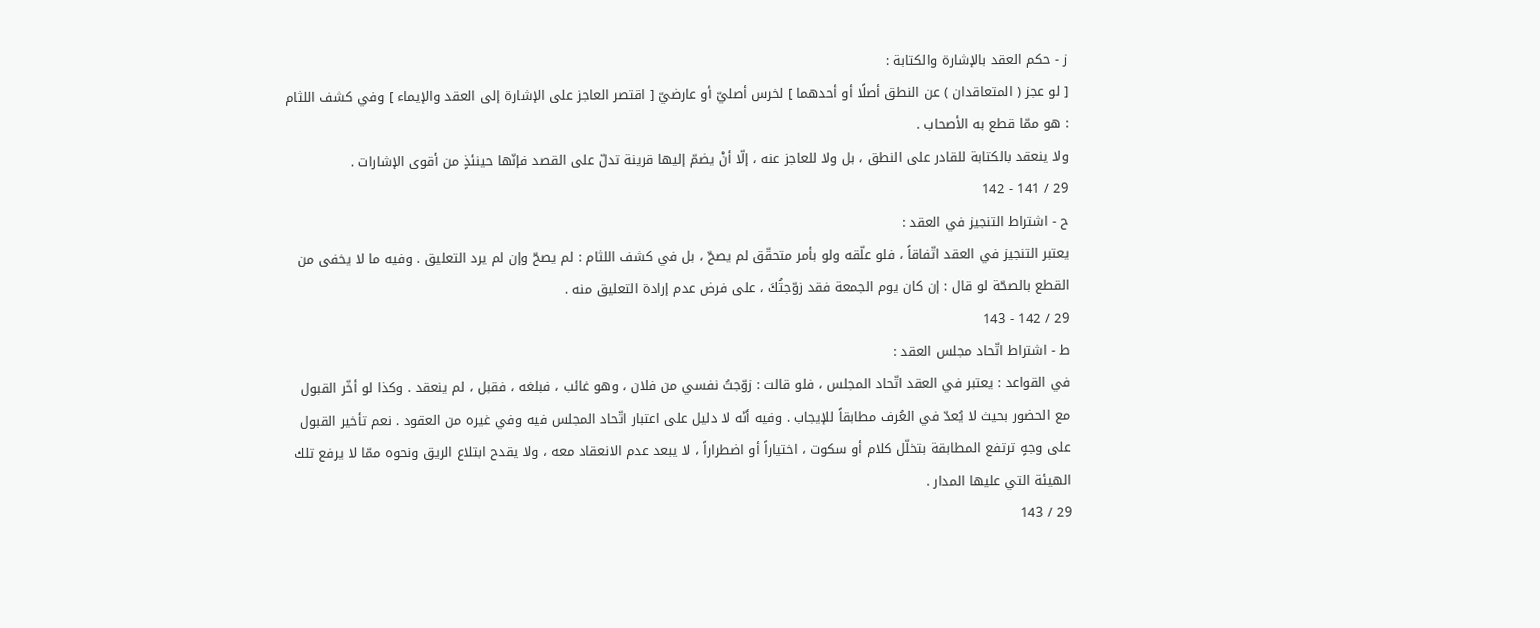ز - حكم العقد بالإشارة والكتابة :
[ لو عجز ( المتعاقدان ) عن النطق أصلًا أو أحدهما ] لخرس أصليّ أو عارضيّ [ اقتصر العاجز على الإشارة إلى العقد والإيماء ] وفي كشف اللثام : هو ممّا قطع به الأصحاب .
ولا ينعقد بالكتابة للقادر على النطق ، بل ولا للعاجز عنه ، إلّا أنْ يضمّ إليها قرينة تدلّ على القصد فإنّها حينئذٍ من أقوى الإشارات .
29 / 141 - 142
ح - اشتراط التنجيز في العقد :
يعتبر التنجيز في العقد اتّفاقاً ، فلو علّقه ولو بأمر متحقّق لم يصحّ ، بل في كشف اللثام : لم يصحّ وإن لم يرد التعليق . وفيه ما لا يخفى من القطع بالصحّة لو قال : إن كان يوم الجمعة فقد زوّجتُكَ ، على فرض عدم إرادة التعليق منه .
29 / 142 - 143
ط - اشتراط اتّحاد مجلس العقد :
في القواعد : يعتبر في العقد اتّحاد المجلس ، فلو قالت : زوّجتُ نفسي من فلان ، وهو غائب ، فبلغه ، فقبل ، لم ينعقد . وكذا لو أخّر القبول مع الحضور بحيث لا يُعدّ في العُرف مطابقاً للإيجاب . وفيه أنّه لا دليل على اعتبار اتّحاد المجلس فيه وفي غيره من العقود . نعم تأخير القبول على وجهٍ ترتفع المطابقة بتخلّل كلام أو سكوت ، اختياراً أو اضطراراً ، لا يبعد عدم الانعقاد معه ، ولا يقدح ابتلاع الريق ونحوه ممّا لا يرفع تلك الهيئة التي عليها المدار .
29 / 143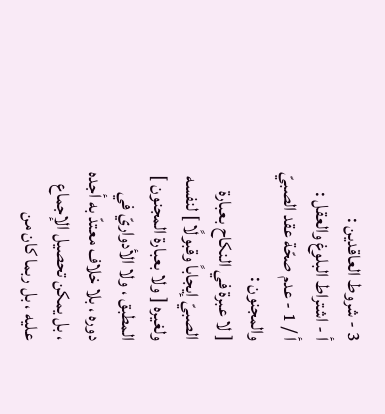3 - شروط العاقدين :
أ - اشتراط البلوغ والعقل :
أ / 1 - عدم صحّة عقد الصبيّ والمجنون :
[ لا عبرة في النكاح بعبارة الصبيّ إيجاباً وقبولًا ] لنفسه ولغيره [ ولا بعبارة المجنون ] المطبق ، ولا الأدواريّ في دوره ، بلا خلاف معتدّ به أجده ، بل يمكن تحصيل الإجماع عليه ، بل ربما كان من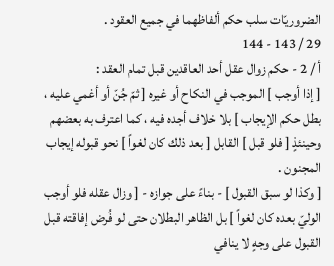الضروريّات سلب حكم ألفاظهما في جميع العقود .
29 / 143 - 144
أ / 2 - حكم زوال عقل أحد العاقدين قبل تمام العقد :
[ إذا أوجب ] الموجب في النكاح أو غيره [ ثمّ جُنّ أو أغمي عليه ، بطل حكم الإيجاب ] بلا خلاف أجده فيه ، كما اعترف به بعضهم وحينئذٍ [ فلو قبل ] القابل [ بعد ذلك كان لغواً ] نحو قبوله إيجاب المجنون .
[ وكذا لو سبق القبول ] - بناءً على جوازه - [ وزال عقله فلو أوجب الوليّ بعده كان لغواً ] بل الظاهر البطلان حتى لو فُرض إفاقته قبل القبول على وجهٍ لا ينافي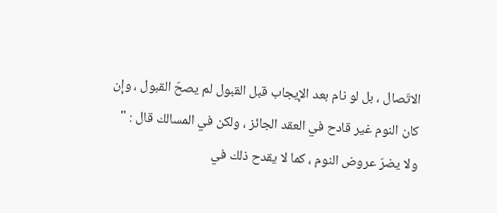الاتّصال ، بل لو نام بعد الإيجاب قبل القبول لم يصحّ القبول ، وإن كان النوم غير قادح في العقد الجائز ، ولكن في المسالك قال : " ولا يضرّ عروض النوم ، كما لا يقدح ذلك في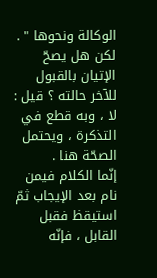الوكالة ونحوها " . لكن هل يصحّ الإتيان بالقبول للآخر حالته ؟ قيل : لا ، وبه قطع في التذكرة ، ويحتمل الصحّة هنا .
إنّما الكلام فيمن نام بعد الإيجاب ثمّ استيقظ فقبل القابل ، فإنّه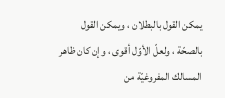يمكن القول بالبطلان ، ويمكن القول بالصحّة ، ولعلّ الأوّل أقوى ، وإن كان ظاهر المسالك المفروغيّة من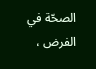الصحّة في الفرض ،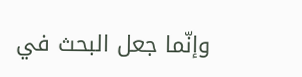وإنّما جعل البحث في